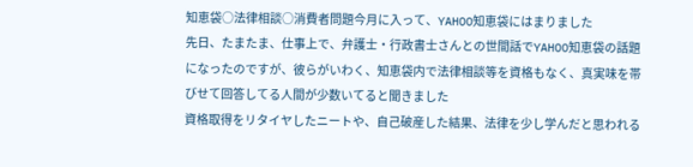知恵袋○法律相談○消費者問題今月に入って、YAHOO知恵袋にはまりました
先日、たまたま、仕事上で、弁護士・行政書士さんとの世間話でYAHOO知恵袋の話題になったのですが、彼らがいわく、知恵袋内で法律相談等を資格もなく、真実味を帯びせて回答してる人間が少数いてると聞きました
資格取得をリタイヤしたニートや、自己破産した結果、法律を少し学んだと思われる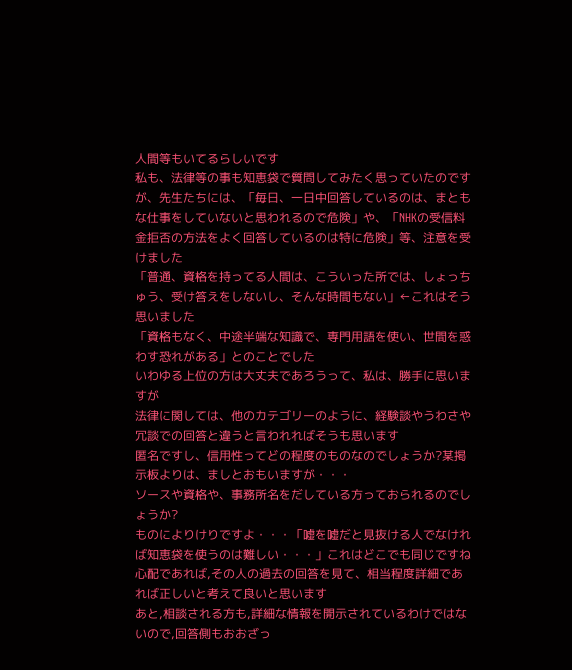人間等もいてるらしいです
私も、法律等の事も知恵袋で質問してみたく思っていたのですが、先生たちには、「毎日、一日中回答しているのは、まともな仕事をしていないと思われるので危険」や、「NHKの受信料金拒否の方法をよく回答しているのは特に危険」等、注意を受けました
「普通、資格を持ってる人間は、こういった所では、しょっちゅう、受け答えをしないし、そんな時間もない」←これはそう思いました
「資格もなく、中途半端な知識で、専門用語を使い、世間を惑わす恐れがある」とのことでした
いわゆる上位の方は大丈夫であろうって、私は、勝手に思いますが
法律に関しては、他のカテゴリーのように、経験談やうわさや冗談での回答と違うと言われればそうも思います
匿名ですし、信用性ってどの程度のものなのでしょうか?某掲示板よりは、ましとおもいますが・・・
ソースや資格や、事務所名をだしている方っておられるのでしょうか?
ものによりけりですよ・・・「嘘を嘘だと見抜ける人でなければ知恵袋を使うのは難しい・・・」これはどこでも同じですね心配であれば,その人の過去の回答を見て、相当程度詳細であれば正しいと考えて良いと思います
あと,相談される方も,詳細な情報を開示されているわけではないので,回答側もおおざっ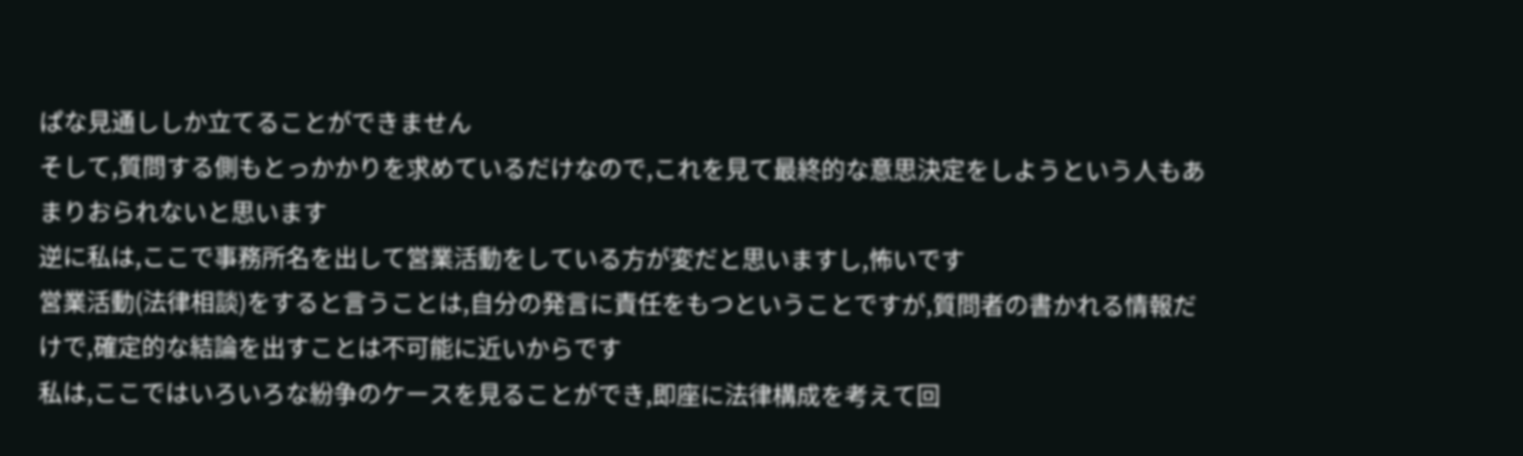ぱな見通ししか立てることができません
そして,質問する側もとっかかりを求めているだけなので,これを見て最終的な意思決定をしようという人もあまりおられないと思います
逆に私は,ここで事務所名を出して営業活動をしている方が変だと思いますし,怖いです
営業活動(法律相談)をすると言うことは,自分の発言に責任をもつということですが,質問者の書かれる情報だけで,確定的な結論を出すことは不可能に近いからです
私は,ここではいろいろな紛争のケースを見ることができ,即座に法律構成を考えて回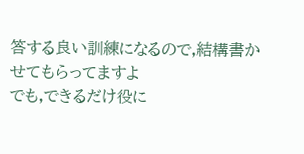答する良い訓練になるので,結構書かせてもらってますよ
でも,できるだけ役に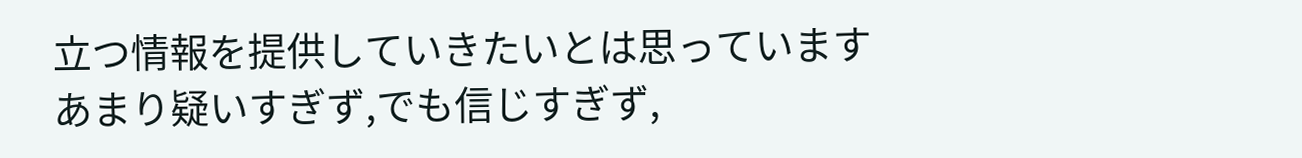立つ情報を提供していきたいとは思っています
あまり疑いすぎず,でも信じすぎず,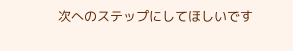次へのステップにしてほしいです